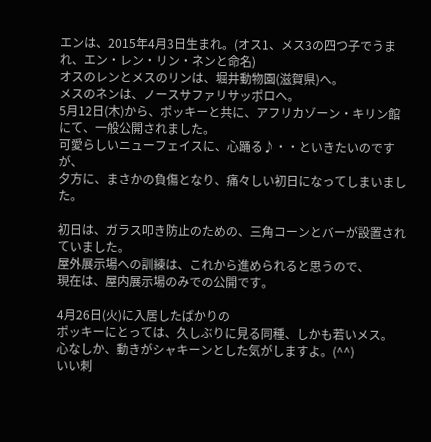エンは、2015年4月3日生まれ。(オス1、メス3の四つ子でうまれ、エン・レン・リン・ネンと命名)
オスのレンとメスのリンは、堀井動物園(滋賀県)へ。
メスのネンは、ノースサファリサッポロへ。
5月12日(木)から、ポッキーと共に、アフリカゾーン・キリン館にて、一般公開されました。
可愛らしいニューフェイスに、心踊る♪・・といきたいのですが、
夕方に、まさかの負傷となり、痛々しい初日になってしまいました。

初日は、ガラス叩き防止のための、三角コーンとバーが設置されていました。
屋外展示場への訓練は、これから進められると思うので、
現在は、屋内展示場のみでの公開です。

4月26日(火)に入居したばかりの
ポッキーにとっては、久しぶりに見る同種、しかも若いメス。
心なしか、動きがシャキーンとした気がしますよ。(^^)
いい刺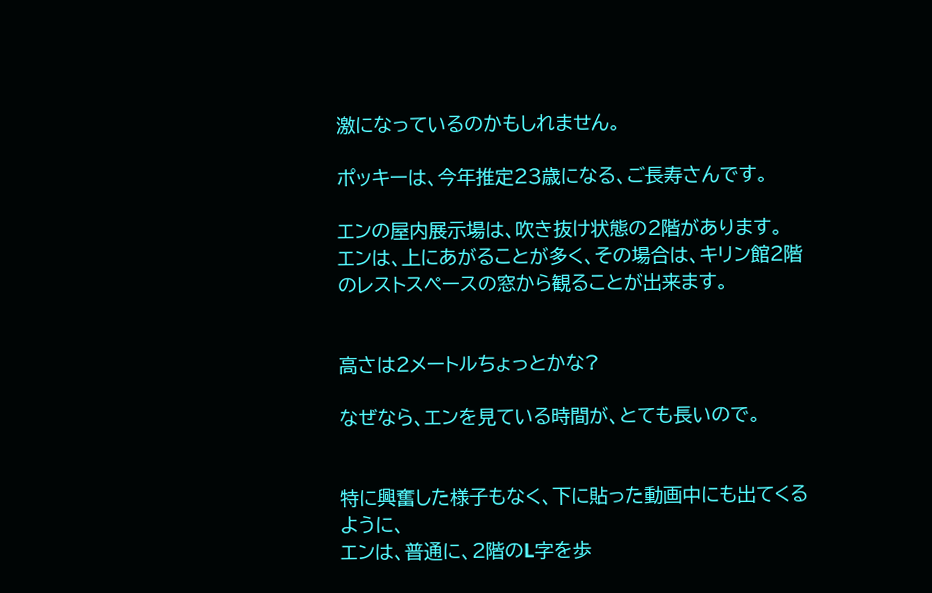激になっているのかもしれません。

ポッキーは、今年推定23歳になる、ご長寿さんです。

エンの屋内展示場は、吹き抜け状態の2階があります。
エンは、上にあがることが多く、その場合は、キリン館2階のレストスペースの窓から観ることが出来ます。


高さは2メートルちょっとかな?

なぜなら、エンを見ている時間が、とても長いので。


特に興奮した様子もなく、下に貼った動画中にも出てくるように、
エンは、普通に、2階のL字を歩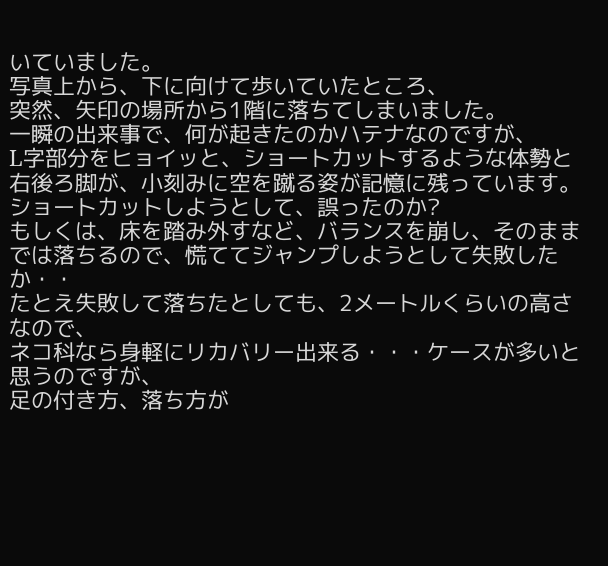いていました。
写真上から、下に向けて歩いていたところ、
突然、矢印の場所から1階に落ちてしまいました。
一瞬の出来事で、何が起きたのかハテナなのですが、
L字部分をヒョイッと、ショートカットするような体勢と
右後ろ脚が、小刻みに空を蹴る姿が記憶に残っています。
ショートカットしようとして、誤ったのか?
もしくは、床を踏み外すなど、バランスを崩し、そのままでは落ちるので、慌ててジャンプしようとして失敗したか・・
たとえ失敗して落ちたとしても、2メートルくらいの高さなので、
ネコ科なら身軽にリカバリー出来る・・・ケースが多いと思うのですが、
足の付き方、落ち方が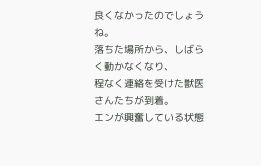良くなかったのでしょうね。
落ちた場所から、しばらく動かなくなり、
程なく連絡を受けた獣医さんたちが到着。
エンが興奮している状態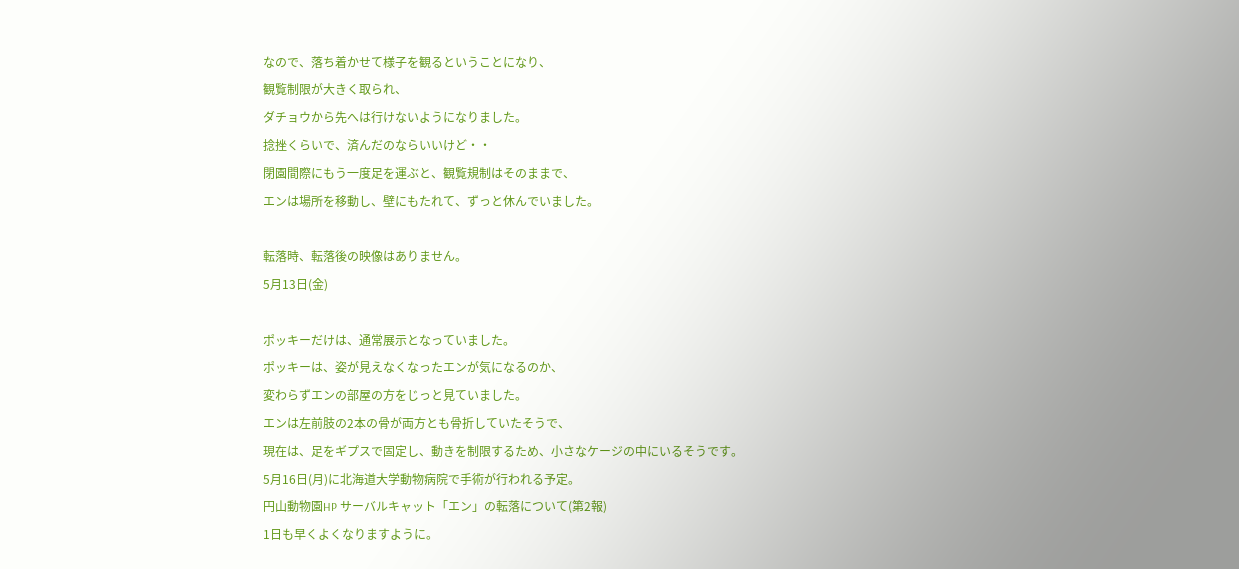なので、落ち着かせて様子を観るということになり、
観覧制限が大きく取られ、
ダチョウから先へは行けないようになりました。
捻挫くらいで、済んだのならいいけど・・
閉園間際にもう一度足を運ぶと、観覧規制はそのままで、
エンは場所を移動し、壁にもたれて、ずっと休んでいました。

転落時、転落後の映像はありません。
5月13日(金)

ポッキーだけは、通常展示となっていました。
ポッキーは、姿が見えなくなったエンが気になるのか、
変わらずエンの部屋の方をじっと見ていました。
エンは左前肢の2本の骨が両方とも骨折していたそうで、
現在は、足をギプスで固定し、動きを制限するため、小さなケージの中にいるそうです。
5月16日(月)に北海道大学動物病院で手術が行われる予定。
円山動物園HP サーバルキャット「エン」の転落について(第2報)
1日も早くよくなりますように。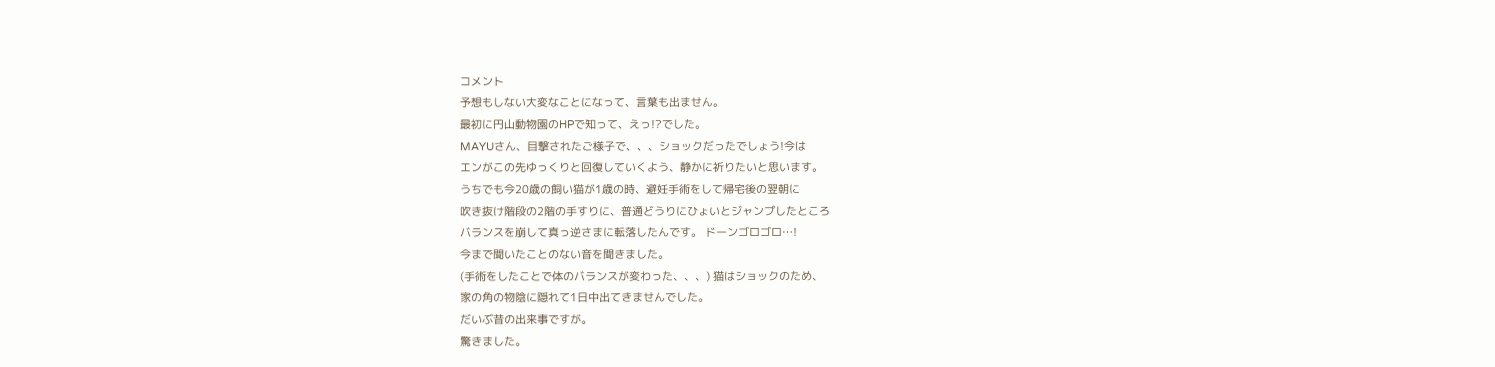コメント
予想もしない大変なことになって、言葉も出ません。
最初に円山動物園のHPで知って、えっ!?でした。
MAYUさん、目撃されたご様子で、、、ショックだったでしょう!今は
エンがこの先ゆっくりと回復していくよう、静かに祈りたいと思います。
うちでも今20歳の飼い猫が1歳の時、避妊手術をして帰宅後の翌朝に
吹き抜け階段の2階の手すりに、普通どうりにひょいとジャンプしたところ
バランスを崩して真っ逆さまに転落したんです。 ドーンゴロゴロ…!
今まで聞いたことのない音を聞きました。
(手術をしたことで体のバランスが変わった、、、) 猫はショックのため、
家の角の物陰に隠れて1日中出てきませんでした。
だいぶ昔の出来事ですが。
驚きました。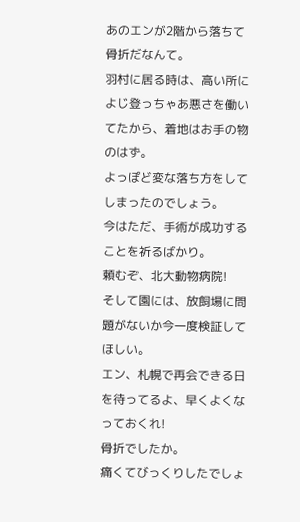あのエンが2階から落ちて骨折だなんて。
羽村に居る時は、高い所によじ登っちゃあ悪さを働いてたから、着地はお手の物のはず。
よっぽど変な落ち方をしてしまったのでしょう。
今はただ、手術が成功することを祈るばかり。
頼むぞ、北大動物病院!
そして園には、放飼場に問題がないか今一度検証してほしい。
エン、札幌で再会できる日を待ってるよ、早くよくなっておくれ!
骨折でしたか。
痛くてびっくりしたでしょ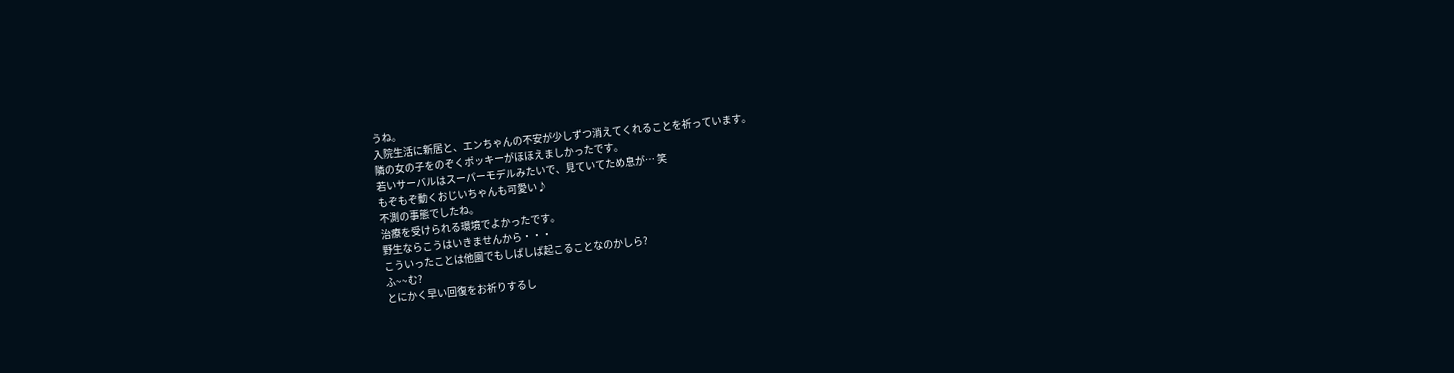うね。
入院生活に新居と、エンちゃんの不安が少しずつ消えてくれることを祈っています。
隣の女の子をのぞくポッキーがほほえましかったです。
若いサーバルはスーパーモデルみたいで、見ていてため息が… 笑
もぞもぞ動くおじいちゃんも可愛い♪
不測の事態でしたね。
治療を受けられる環境でよかったです。
野生ならこうはいきませんから・・・
こういったことは他園でもしばしば起こることなのかしら?
ふ~~む?
とにかく早い回復をお祈りするし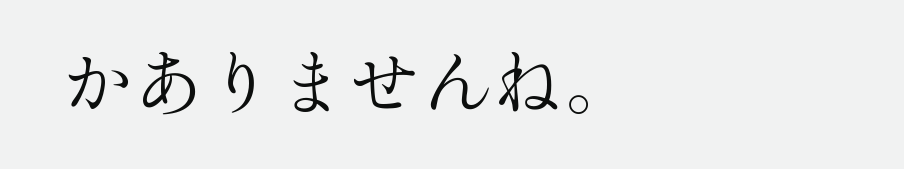かありませんね。